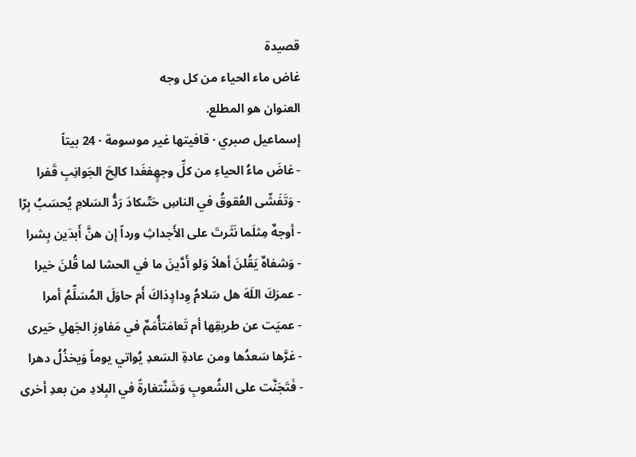قصيدة
غاض ماء الحياء من كل وجه
العنوان هو المطلع.
إسماعيل صبري · قافيتها غير موسومة · 24 بيتاً
- غاضَ ماءُ الحياءِ من كلِّ وجهٍفغَدا كالِحَ الجَوانِبِ قَفرا
- وَتَفَشّى العُقوقُ في الناسِ حَتّىكادَ رَدُّ السَلامِ يُحسَبُ بِرّا
- أوجهٌ مِثلَما نَثَرتَ على الأَجداثِ ورداً إن هنَّ أَبدَين بِشرا
- وَشفاهٌ يَقُلنَ أهلاً وَلو أَدَّينَ ما في الحشا لما قُلنَ خيرا
- عمرَكَ اللَهَ هل سَلامُ وِدادٍذاكَ أَم حاوَلَ المُسَلِّمُ أمرا
- عميَت عن طريقِها أم تَعامَتأُمَمٌ في مَفاوزِ الجَهلِ حَيرى
- غرَّها سَعدُها ومن عادةِ السَعدِ يُواتي يوماً وَيخذُلُ دهرا
- فَتَجَنَّت على الشُعوبِ وَشَنَّتغارةً في البِلادِ من بعدِ أخرى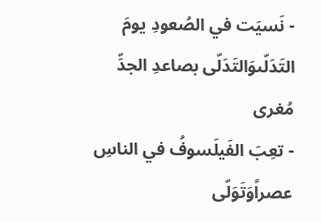- نَسيَت في الصُعودِ يومَ التَدَلّىوَالتَدَلّى بصاعدِ الجدِّ مُغرى
- تعِبَ الفَيلَسوفُ في الناسِ عصراًوَتَوَلّى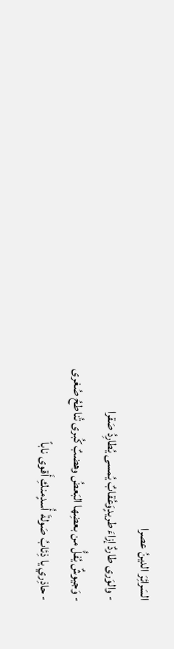السَرائِرَ الدينُ عصرا
- والوَرى طاردٌ إزاءَ طريدٍوَعُقابٌ يُمسى يُطارِدُ صَقرا
- وَجيوشٌ يُفلُّ من بعضِها البَعضُ وهضبٌ كُبرى تُناطحُ صُغرى
- حاذِري يا ذِئابُ صَولةَ أُسدٍمنكِ أَقوى ناباً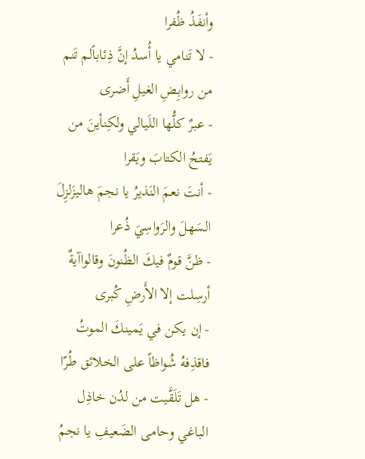وأنفَذُ ظُفرا
- لا تَنامي يا أُسدُ إنَّ ذِئاباًلم تَنم من روابِضِ الغيلِ أَضرى
- عبرٌ كلُّها اللَيالي ولكِنأينَ من يَفتحُ الكتابَ ويَقرا
- أنتَ نعمَ النَذيرُ يا نجمَ هاليزَلزِلَ السَهلَ والرَواسِيَ ذُعرا
- ظنَّ قومٌ فيكَ الظُنونَ وقالواآيةٌ أرسِلت إلا الأَرضِ كُبرى
- إن يكن في يَمينكَ الموتُ فاقذِفهُ شُواظاً على الخلائق طُرّا
- هل تَلَقَّيت من لدُن خاذِل الباغي وحامى الضَعيفِ يا نجمُ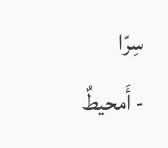سِرّا
- أَمحيطٌ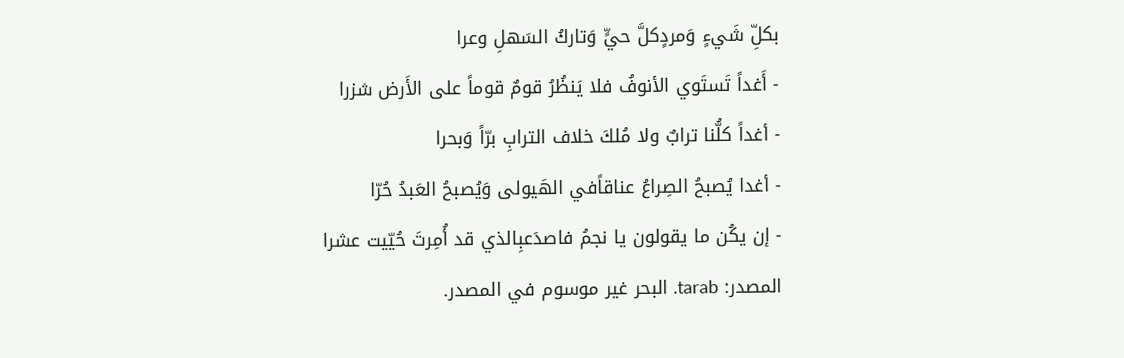بكلِّ شَيءٍ وَمردٍكلَّ حيٍّ وَتاركُ السَهلِ وعرا
- أَغداً تَستَوي الأنوفُ فلا يَنظُرُ قومٌ قوماً على الأَرض شزرا
- أغداً كلُّنا ترابٌ ولا مُلكَ خلاف الترابِ برّاً وَبحرا
- أغدا يُصبحُ الصِراعُ عناقاًفي الهَيولى وَيُصبحُ العَبدُ حُرّا
- إن يكُن ما يقولون يا نجمُ فاصدَعبِالذي قد أُمِرتَ حُيّيت عشرا
المصدر: tarab. البحر غير موسوم في المصدر.